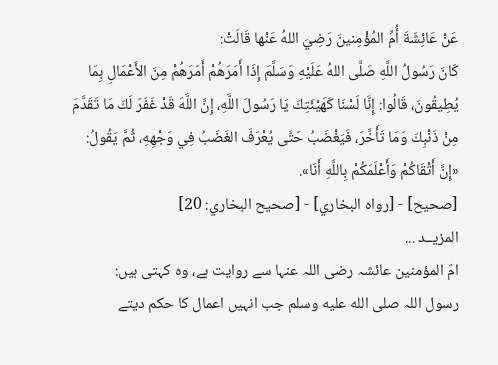عَنْ عَائِشَةَ أُمِّ المُؤْمِنينَ رَضِيَ اللهُ عَنْها قَالَتْ:
كَانَ رَسُولُ اللَّهِ صَلَّى اللهُ عَلَيْهِ وَسَلَّمَ إِذَا أَمَرَهُمْ أَمَرَهُمْ مِنَ الأَعْمَالِ بِمَا يُطِيقُونَ، قَالُوا: إِنَّا لَسْنَا كَهَيْئَتِكَ يَا رَسُولَ اللَّهِ، إِنَّ اللَّهَ قَدْ غَفَرَ لَكَ مَا تَقَدَّمَ مِنْ ذَنْبِكَ وَمَا تَأَخَّرَ، فَيَغْضَبُ حَتَّى يُعْرَفَ الغَضَبُ فِي وَجْهِهِ، ثُمَّ يَقُولُ: «إِنَّ أَتْقَاكُمْ وَأَعْلَمَكُمْ بِاللَّهِ أَنَا».
[صحيح] - [رواه البخاري] - [صحيح البخاري: 20]
المزيــد ...
امّ المؤمنین عائشہ رضی اللہ عنہا سے روایت ہے، وہ کہتی ہيں:
رسول اللہ صلى الله عليه وسلم جب انہیں اعمال کا حکم دیتے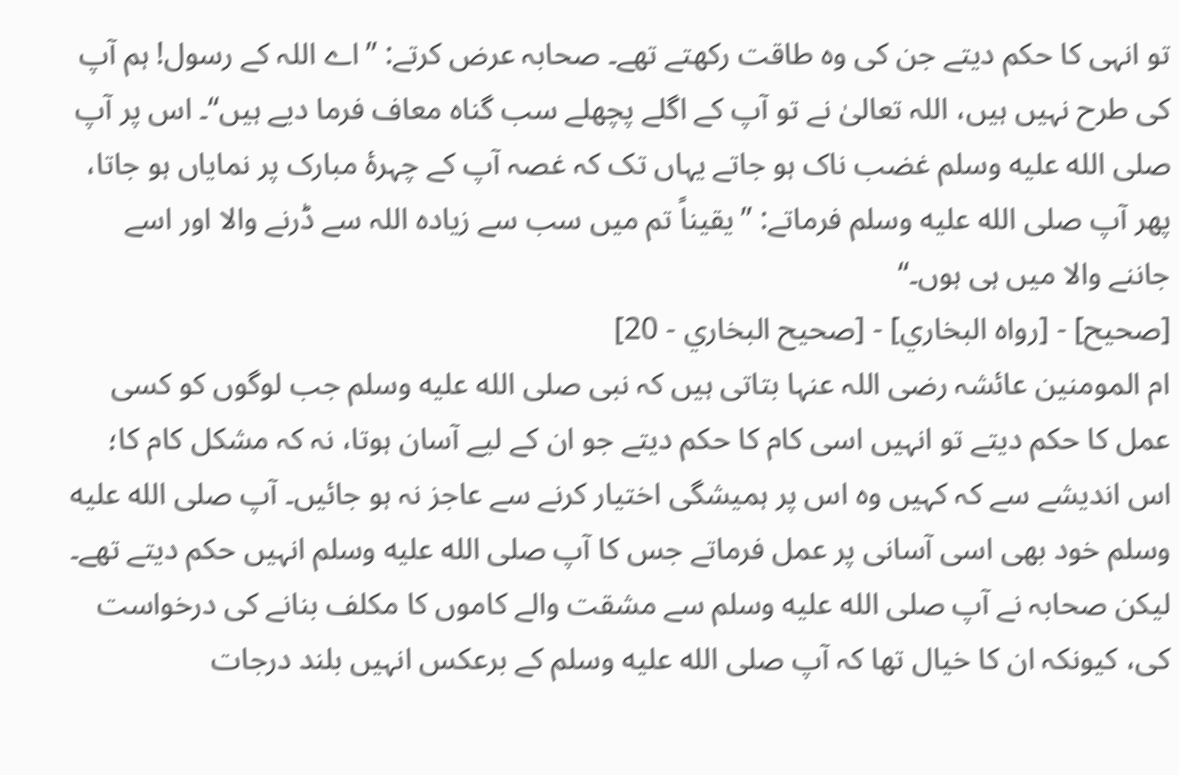تو انہی کا حکم دیتے جن کی وہ طاقت رکھتے تھے۔ صحابہ عرض کرتے: ”اے اللہ کے رسول! ہم آپ کی طرح نہیں ہیں، اللہ تعالیٰ نے تو آپ کے اگلے پچھلے سب گناہ معاف فرما دیے ہیں“۔ اس پر آپ صلى الله عليه وسلم غضب ناک ہو جاتے یہاں تک کہ غصہ آپ کے چہرۂ مبارک پر نمایاں ہو جاتا، پھر آپ صلى الله عليه وسلم فرماتے: ”یقیناً تم میں سب سے زیادہ اللہ سے ڈرنے والا اور اسے جاننے والا میں ہی ہوں۔“
[صحيح] - [رواه البخاري] - [صحيح البخاري - 20]
ام المومنین عائشہ رضی اللہ عنہا بتاتی ہیں کہ نبی صلى الله عليه وسلم جب لوگوں کو کسی عمل کا حکم دیتے تو انہیں اسی کام کا حکم دیتے جو ان کے لیے آسان ہوتا، نہ کہ مشکل کام کا؛ اس اندیشے سے کہ کہیں وہ اس پر ہمیشگی اختیار کرنے سے عاجز نہ ہو جائیں۔ آپ صلى الله عليه وسلم خود بھی اسی آسانی پر عمل فرماتے جس کا آپ صلى الله عليه وسلم انہیں حکم دیتے تھے۔ لیکن صحابہ نے آپ صلى الله عليه وسلم سے مشقت والے کاموں کا مکلف بنانے کی درخواست کی، کیونکہ ان کا خیال تھا کہ آپ صلى الله عليه وسلم کے برعکس انہیں بلند درجات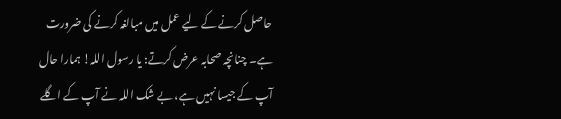حاصل کرنے کے لیے عمل میں مبالغہ کرنے کی ضرورت ہے۔ چنانچہ صحابہ عرض کرتے: یا رسول اللہ! ہمارا حال آپ کے جیسا نہیں ہے، بے شک اللہ نے آپ کے اگلے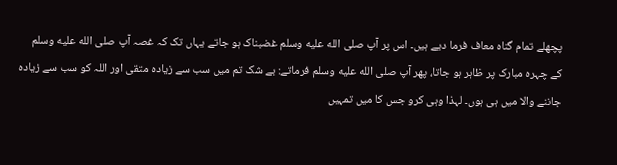پچھلے تمام گناہ معاف فرما دیے ہیں۔ اس پر آپ صلى الله عليه وسلم غضبناک ہو جاتے یہاں تک کہ غصہ آپ صلى الله عليه وسلم کے چہرہ مبارک پر ظاہر ہو جاتا، پھر آپ صلى الله عليه وسلم فرماتے: بے شک تم میں سب سے زیادہ متقی اور اللہ کو سب سے زیادہ جاننے والا میں ہی ہوں۔ لہذا وہی کرو جس کا میں تمہیں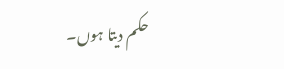حکم دیتا ہوں۔